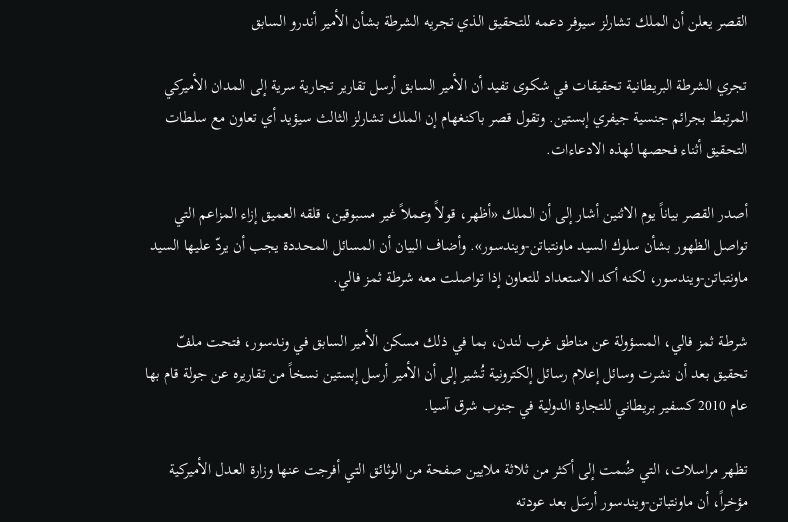القصر يعلن أن الملك تشارلز سيوفر دعمه للتحقيق الذي تجريه الشرطة بشأن الأمير أندرو السابق

تجري الشرطة البريطانية تحقيقات في شكوى تفيد أن الأمير السابق أرسل تقارير تجارية سرية إلى المدان الأميركي المرتبط بجرائم جنسية جيفري إبستين. وتقول قصر باكنغهام إن الملك تشارلز الثالث سيؤيد أي تعاون مع سلطات التحقيق أثناء فحصها لهذه الادعاءات.

أصدر القصر بياناً يوم الاثنين أشار إلى أن الملك «أظهر، قولاً وعملاً غير مسبوقين، قلقه العميق إزاء المزاعم التي تواصل الظهور بشأن سلوك السيد ماونتباتن-ويندسور». وأضاف البيان أن المسائل المحددة يجب أن يردّ عليها السيد ماونتباتن-ويندسور، لكنه أكد الاستعداد للتعاون إذا تواصلت معه شرطة ثمز فالي.

شرطـة ثمز فالي، المسؤولة عن مناطق غرب لندن، بما في ذلك مسكن الأمير السابق في وندسور، فتحت ملفّ تحقيق بعد أن نشرت وسائل إعلام رسائل إلكترونية تُشير إلى أن الأمير أرسل إبستين نسخاً من تقاريره عن جولة قام بها عام 2010 كسفير بريطاني للتجارة الدولية في جنوب شرق آسيا.

تظهر مراسلات، التي ضُمت إلى أكثر من ثلاثة ملايين صفحة من الوثائق التي أفرجت عنها وزارة العدل الأميركية مؤخراً، أن ماونتباتن-ويندسور أرسَل بعد عودته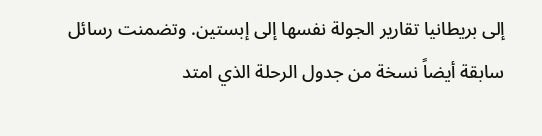إلى بريطانيا تقارير الجولة نفسها إلى إبستين. وتضمنت رسائل سابقة أيضاً نسخة من جدول الرحلة الذي امتد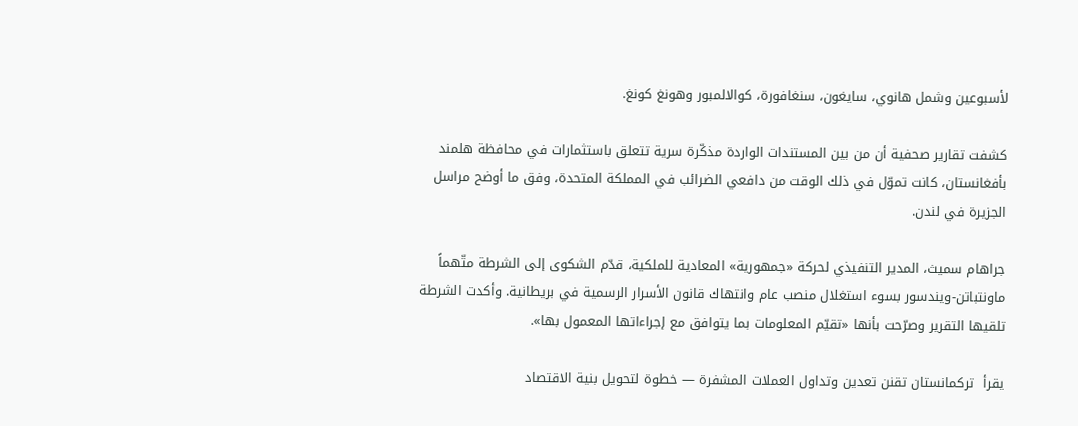لأسبوعين وشمل هانوي، سايغون، سنغافورة، كوالالمبور وهونغ كونغ.

كشفت تقارير صحفية أن من بين المستندات الواردة مذكّرة سرية تتعلق باستثمارات في محافظة هلمند بأفغانستان، كانت تموّل في ذلك الوقت من دافعي الضرائب في المملكة المتحدة، وفق ما أوضح مراسل الجزيرة في لندن.

جراهام سميث، المدير التنفيذي لحركة «جمهورية» المعادية للملكية، قدّم الشكوى إلى الشرطة متّهماً ماونتباتن-ويندسور بسوء استغلال منصب عام وانتهاك قانون الأسرار الرسمية في بريطانية. وأكدت الشرطة تلقيها التقرير وصرّحت بأنها «تقيّم المعلومات بما يتوافق مع إجراءاتها المعمول بها».

يقرأ  تركمانستان تقنن تعدين وتداول العملات المشفرة — خطوة لتحويل بنية الاقتصاد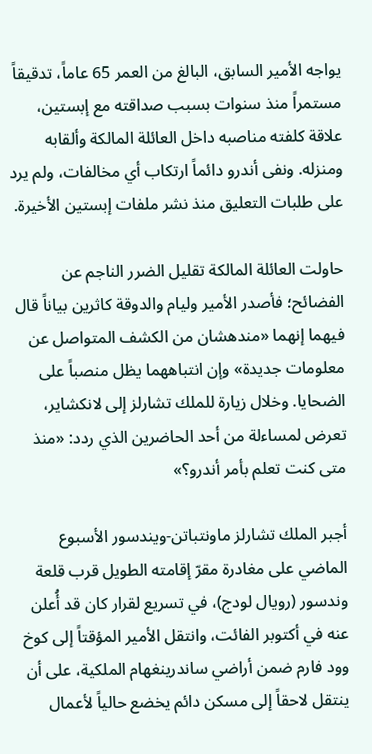يواجه الأمير السابق، البالغ من العمر 65 عاماً، تدقيقاً مستمراً منذ سنوات بسبب صداقته مع إبستين، علاقة كلفته مناصبه داخل العائلة المالكة وألقابه ومنزله. ونفى أندرو دائماً ارتكاب أي مخالفات، ولم يرد على طلبات التعليق منذ نشر ملفات إبستين الأخيرة.

حاولت العائلة المالكة تقليل الضرر الناجم عن الفضائح؛ فأصدر الأمير وليام والدوقة كاثرين بياناً قال فيهما إنهما «مندهشان من الكشف المتواصل عن معلومات جديدة» وإن انتباههما يظل منصباً على الضحايا. وخلال زيارة للملك تشارلز إلى لانكشاير، تعرض لمساءلة من أحد الحاضرين الذي ردد: «منذ متى كنت تعلم بأمر أندرو؟»

أجبر الملك تشارلز ماونتباتن-ويندسور الأسبوع الماضي على مغادرة مقرّ إقامته الطويل قرب قلعة وندسور (رويال لودج)، في تسريع لقرار كان قد أُعلن عنه في أكتوبر الفائت، وانتقل الأمير المؤقتاً إلى كوخ وود فارم ضمن أراضي ساندرينغهام الملكية، على أن ينتقل لاحقاً إلى مسكن دائم يخضع حالياً لأعمال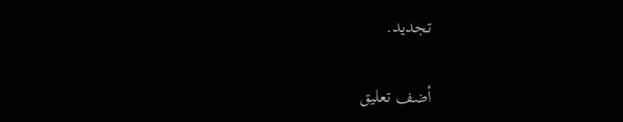تجديد.

أضف تعليق